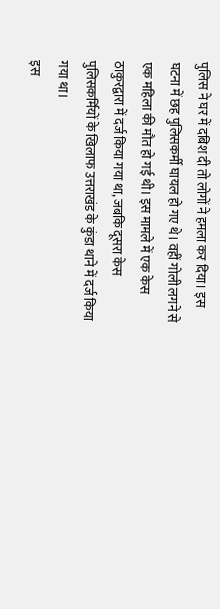पुलिस ने घर में दबिश दी तो लोगों ने हमला कर दिया। इस घटना में छह पुलिसकर्मी घायल हो गए थे। वहीं गोली लगने से एक महिला की मौत हो गई थी। इस मामले में एक केस ठाकुरद्वारा में दर्ज किया गया था, जबकि दूसरा केस पुलिसकर्मियों के खिलाफ उत्तराखंड के कुंडा थाने में दर्ज किया गया था।
इस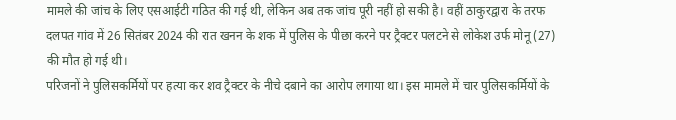मामले की जांच के लिए एसआईटी गठित की गई थी, लेकिन अब तक जांच पूरी नहीं हो सकी है। वहीं ठाकुरद्वारा के तरफ दलपत गांव में 26 सितंबर 2024 की रात खनन के शक में पुलिस के पीछा करने पर ट्रैक्टर पलटने से लोकेश उर्फ मोनू (27) की मौत हो गई थी।
परिजनों ने पुलिसकर्मियों पर हत्या कर शव ट्रैक्टर के नीचे दबाने का आरोप लगाया था। इस मामले में चार पुलिसकर्मियों के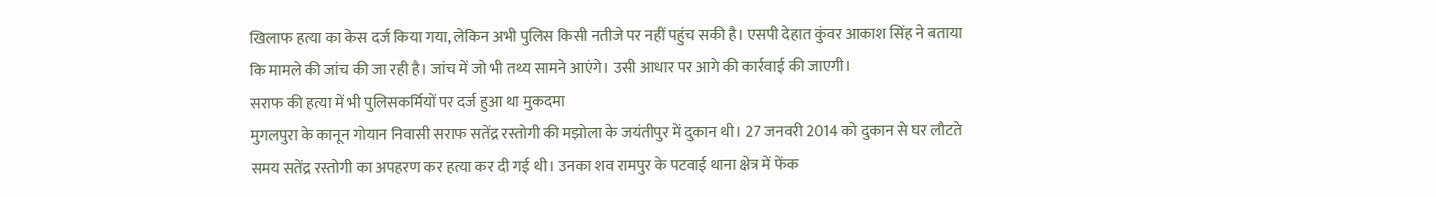खिलाफ हत्या का केस दर्ज किया गया, लेकिन अभी पुलिस किसी नतीजे पर नहीं पहुंच सकी है। एसपी देहात कुंवर आकाश सिंह ने बताया कि मामले की जांच की जा रही है। जांच में जो भी तथ्य सामने आएंगे। उसी आधार पर आगे की कार्रवाई की जाएगी।
सराफ की हत्या में भी पुलिसकर्मियों पर दर्ज हुआ था मुकदमा
मुगलपुरा के कानून गोयान निवासी सराफ सतेंद्र रस्तोगी की मझोला के जयंतीपुर में दुकान थी। 27 जनवरी 2014 को दुकान से घर लौटते समय सतेंद्र रस्तोगी का अपहरण कर हत्या कर दी गई थी। उनका शव रामपुर के पटवाई थाना क्षेत्र में फेंक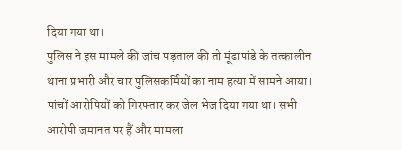दिया गया था।
पुलिस ने इस मामले की जांच पड़ताल की तो मूंढापांडे के तत्कालीन थाना प्रभारी और चार पुलिसकर्मियों का नाम हत्या में सामने आया। पांचों आरोपियों को गिरफ्तार कर जेल भेज दिया गया था। सभी आरोपी जमानत पर हैं और मामला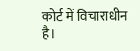कोर्ट में विचाराधीन है।